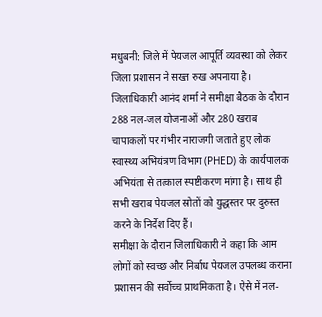मधुबनी: जिले में पेयजल आपूर्ति व्यवस्था को लेकर जिला प्रशासन ने सख्त रुख अपनाया है। जिलाधिकारी आनंद शर्मा ने समीक्षा बैठक के दौरान 288 नल-जल योजनाओं और 280 खराब चापाकलों पर गंभीर नाराजगी जताते हुए लोक स्वास्थ्य अभियंत्रण विभाग (PHED) के कार्यपालक अभियंता से तत्काल स्पष्टीकरण मांगा है। साथ ही सभी खराब पेयजल स्रोतों को युद्धस्तर पर दुरुस्त करने के निर्देश दिए हैं।
समीक्षा के दौरान जिलाधिकारी ने कहा कि आम लोगों को स्वच्छ और निर्बाध पेयजल उपलब्ध कराना प्रशासन की सर्वोच्च प्राथमिकता है। ऐसे में नल-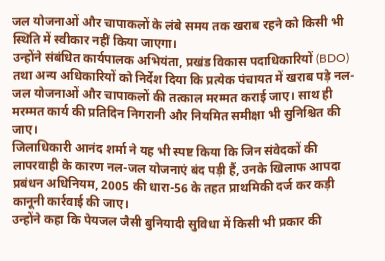जल योजनाओं और चापाकलों के लंबे समय तक खराब रहने को किसी भी स्थिति में स्वीकार नहीं किया जाएगा।
उन्होंने संबंधित कार्यपालक अभियंता, प्रखंड विकास पदाधिकारियों (BDO) तथा अन्य अधिकारियों को निर्देश दिया कि प्रत्येक पंचायत में खराब पड़े नल-जल योजनाओं और चापाकलों की तत्काल मरम्मत कराई जाए। साथ ही मरम्मत कार्य की प्रतिदिन निगरानी और नियमित समीक्षा भी सुनिश्चित की जाए।
जिलाधिकारी आनंद शर्मा ने यह भी स्पष्ट किया कि जिन संवेदकों की लापरवाही के कारण नल-जल योजनाएं बंद पड़ी हैं, उनके खिलाफ आपदा प्रबंधन अधिनियम, 2005 की धारा-56 के तहत प्राथमिकी दर्ज कर कड़ी कानूनी कार्रवाई की जाए।
उन्होंने कहा कि पेयजल जैसी बुनियादी सुविधा में किसी भी प्रकार की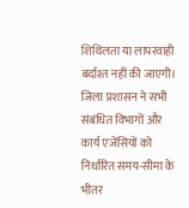शिथिलता या लापरवाही बर्दाश्त नहीं की जाएगी। जिला प्रशासन ने सभी संबंधित विभागों और कार्य एजेंसियों को निर्धारित समय-सीमा के भीतर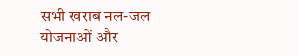सभी खराब नल-जल योजनाओं और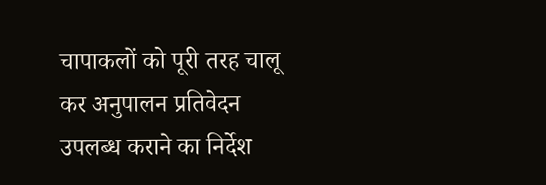चापाकलों को पूरी तरह चालू कर अनुपालन प्रतिवेदन उपलब्ध कराने का निर्देश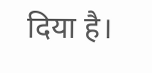दिया है।